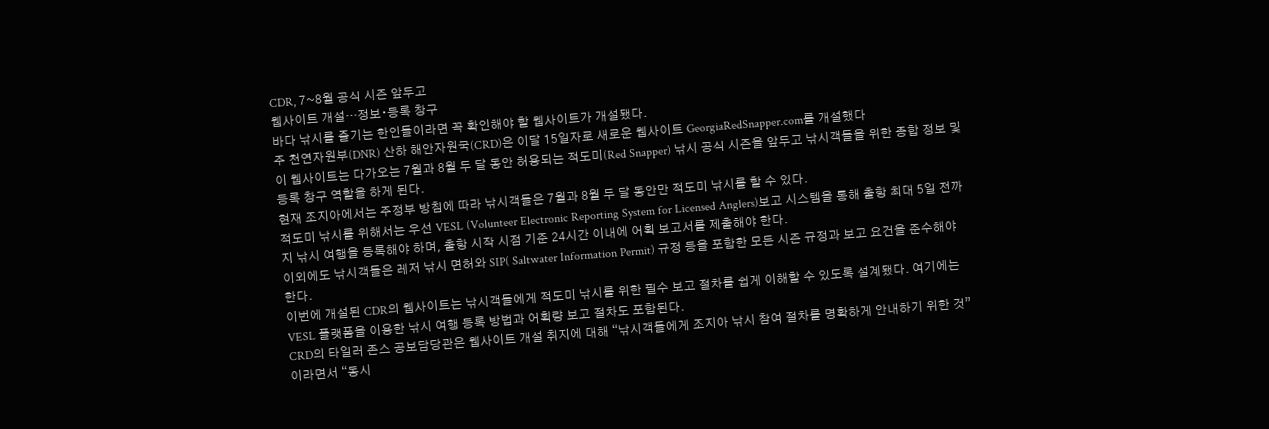CDR, 7~8월 공식 시즌 앞두고
웹사이트 개설…정보∙등록 창구
바다 낚시를 즐기는 한인들이라면 꼭 확인해야 할 웹사이트가 개설됐다.
주 천연자원부(DNR) 산하 해안자원국(CRD)은 이달 15일자로 새로운 웹사이트 GeorgiaRedSnapper.com를 개설했다
이 웹사이트는 다가오는 7월과 8월 두 달 동안 허용되는 적도미(Red Snapper) 낚시 공식 시즌을 앞두고 낚시객들을 위한 종합 정보 및 등록 창구 역할을 하게 된다.
현재 조지아에서는 주정부 방침에 따라 낚시객들은 7월과 8월 두 달 동안만 적도미 낚시를 할 수 있다.
적도미 낚시를 위해서는 우선 VESL (Volunteer Electronic Reporting System for Licensed Anglers)보고 시스템을 통해 출항 최대 5일 전까지 낚시 여행을 등록해야 하며, 출항 시작 시점 기준 24시간 이내에 어획 보고서를 제출해야 한다.
이외에도 낚시객들은 레저 낚시 면허와 SIP( Saltwater Information Permit) 규정 등을 포함한 모든 시즌 규정과 보고 요건을 준수해야 한다.
이번에 개설된 CDR의 웹사이트는 낚시객들에게 적도미 낚시를 위한 필수 보고 절차를 쉽게 이해할 수 있도록 설계됐다. 여기에는 VESL 플랫폼을 이용한 낚시 여행 등록 방법과 어획량 보고 절차도 포함된다.
CRD의 타일러 존스 공보담당관은 웹사이트 개설 취지에 대해 “낚시객들에게 조지아 낚시 참여 절차를 명확하게 안내하기 위한 것”이라면서 “동시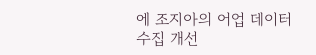에 조지아의 어업 데이터 수집 개선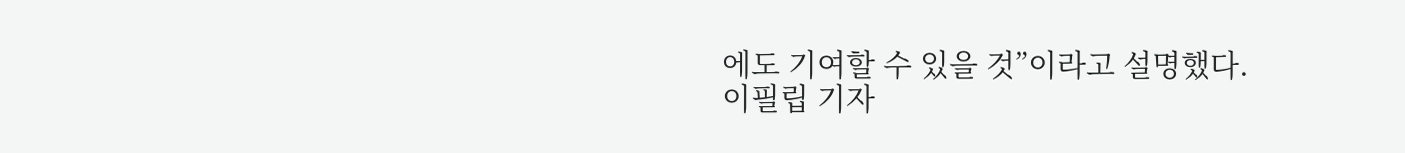에도 기여할 수 있을 것”이라고 설명했다.
이필립 기자